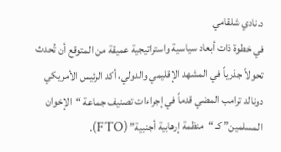د.نادي شلقامي
في خطوة ذات أبعاد سياسية واستراتيجية عميقة من المتوقع أن تُحدث تحولاً جذرياً في المشهد الإقليمي والدولي، أكد الرئيس الأمريكي دونالد ترامب المضي قدماً في إجراءات تصنيف جماعة “الإخوان المسلمين” كـ “منظمة إرهابية أجنبية” (FTO).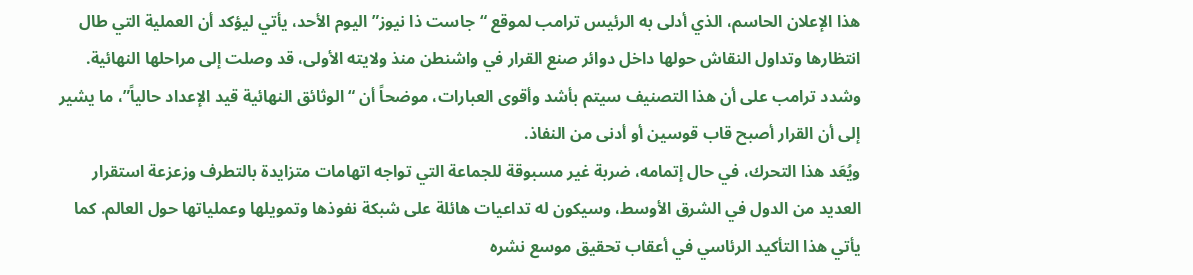هذا الإعلان الحاسم، الذي أدلى به الرئيس ترامب لموقع “جاست ذا نيوز” اليوم الأحد، يأتي ليؤكد أن العملية التي طال انتظارها وتداول النقاش حولها داخل دوائر صنع القرار في واشنطن منذ ولايته الأولى، قد وصلت إلى مراحلها النهائية. وشدد ترامب على أن هذا التصنيف سيتم بأشد وأقوى العبارات، موضحاً أن “الوثائق النهائية قيد الإعداد حالياً”، ما يشير إلى أن القرار أصبح قاب قوسين أو أدنى من النفاذ.
ويُعَد هذا التحرك، في حال إتمامه، ضربة غير مسبوقة للجماعة التي تواجه اتهامات متزايدة بالتطرف وزعزعة استقرار العديد من الدول في الشرق الأوسط، وسيكون له تداعيات هائلة على شبكة نفوذها وتمويلها وعملياتها حول العالم. كما يأتي هذا التأكيد الرئاسي في أعقاب تحقيق موسع نشره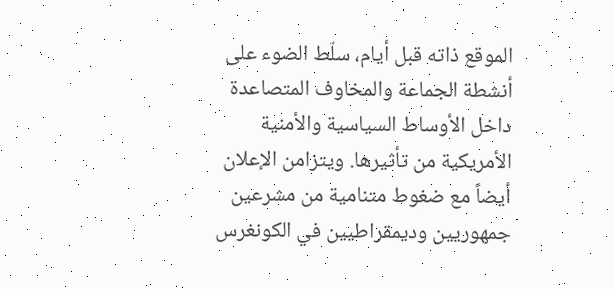الموقع ذاته قبل أيام، سلّط الضوء على أنشطة الجماعة والمخاوف المتصاعدة داخل الأوساط السياسية والأمنية الأمريكية من تأثيرها. ويتزامن الإعلان أيضاً مع ضغوط متنامية من مشرعين جمهوريين وديمقراطيين في الكونغرس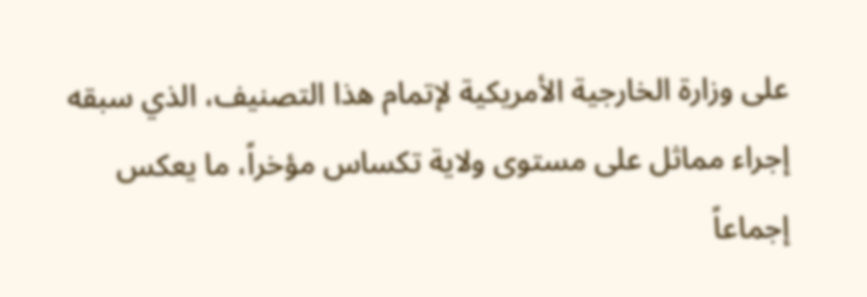على وزارة الخارجية الأمريكية لإتمام هذا التصنيف، الذي سبقه إجراء مماثل على مستوى ولاية تكساس مؤخراً، ما يعكس إجماعاً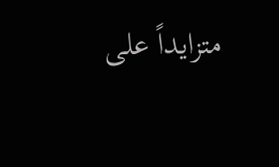متزايداً على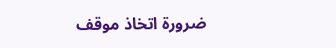ضرورة اتخاذ موقف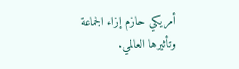أمريكي حازم إزاء الجماعة وتأثيرها العالمي.